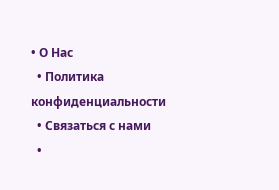• О Нас
  • Политика конфиденциальности
  • Связаться с нами
  •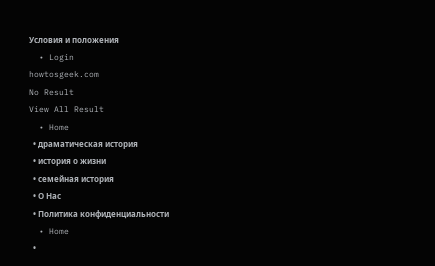Условия и положения
  • Login
howtosgeek.com
No Result
View All Result
  • Home
  • драматическая история
  • история о жизни
  • семейная история
  • О Нас
  • Политика конфиденциальности
  • Home
  •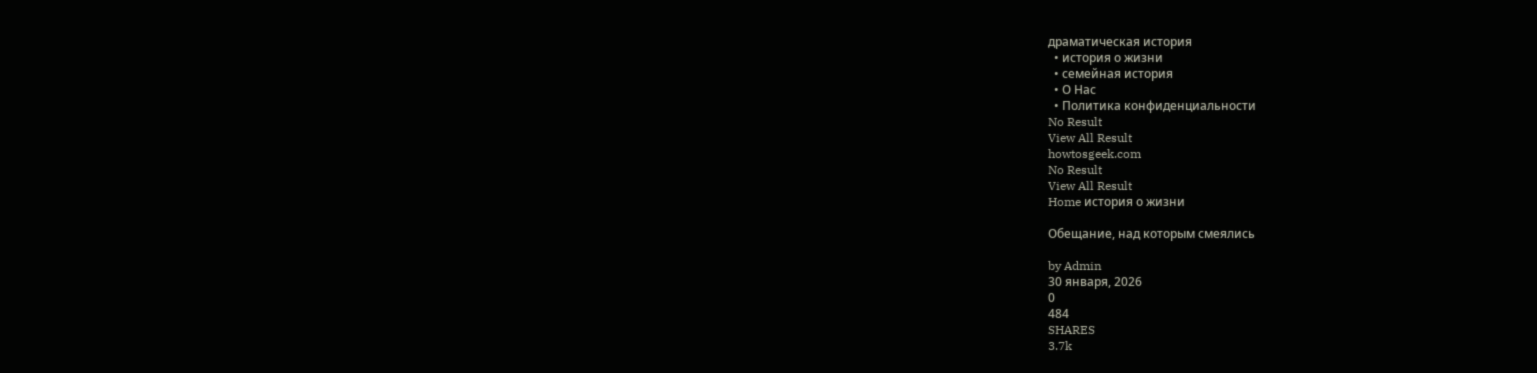драматическая история
  • история о жизни
  • семейная история
  • О Нас
  • Политика конфиденциальности
No Result
View All Result
howtosgeek.com
No Result
View All Result
Home история о жизни

Обещание, над которым смеялись

by Admin
30 января, 2026
0
484
SHARES
3.7k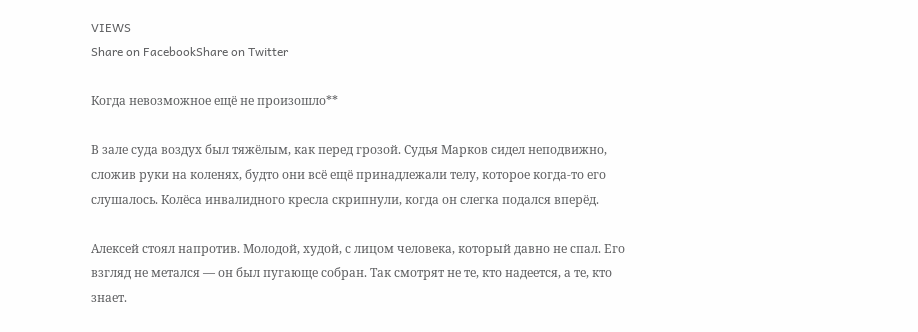VIEWS
Share on FacebookShare on Twitter

Когда невозможное ещё не произошло**

В зале суда воздух был тяжёлым, как перед грозой. Судья Марков сидел неподвижно, сложив руки на коленях, будто они всё ещё принадлежали телу, которое когда-то его слушалось. Колёса инвалидного кресла скрипнули, когда он слегка подался вперёд.

Алексей стоял напротив. Молодой, худой, с лицом человека, который давно не спал. Его взгляд не метался — он был пугающе собран. Так смотрят не те, кто надеется, а те, кто знает.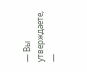— Вы утверждаете, —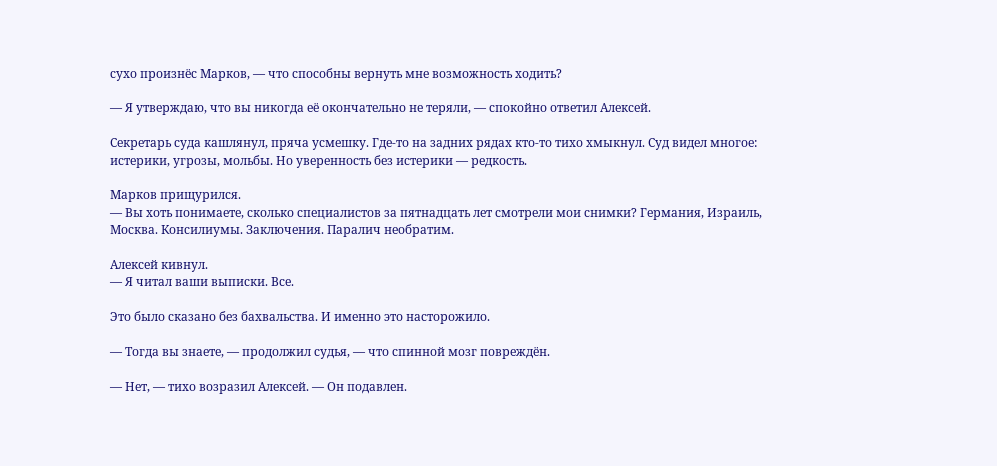сухо произнёс Марков, — что способны вернуть мне возможность ходить?

— Я утверждаю, что вы никогда её окончательно не теряли, — спокойно ответил Алексей.

Секретарь суда кашлянул, пряча усмешку. Где-то на задних рядах кто-то тихо хмыкнул. Суд видел многое: истерики, угрозы, мольбы. Но уверенность без истерики — редкость.

Марков прищурился.
— Вы хоть понимаете, сколько специалистов за пятнадцать лет смотрели мои снимки? Германия, Израиль, Москва. Консилиумы. Заключения. Паралич необратим.

Алексей кивнул.
— Я читал ваши выписки. Все.

Это было сказано без бахвальства. И именно это насторожило.

— Тогда вы знаете, — продолжил судья, — что спинной мозг повреждён.

— Нет, — тихо возразил Алексей. — Он подавлен.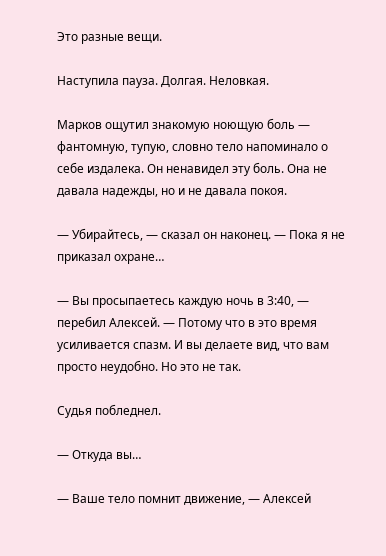Это разные вещи.

Наступила пауза. Долгая. Неловкая.

Марков ощутил знакомую ноющую боль — фантомную, тупую, словно тело напоминало о себе издалека. Он ненавидел эту боль. Она не давала надежды, но и не давала покоя.

— Убирайтесь, — сказал он наконец. — Пока я не приказал охране…

— Вы просыпаетесь каждую ночь в 3:40, — перебил Алексей. — Потому что в это время усиливается спазм. И вы делаете вид, что вам просто неудобно. Но это не так.

Судья побледнел.

— Откуда вы…

— Ваше тело помнит движение, — Алексей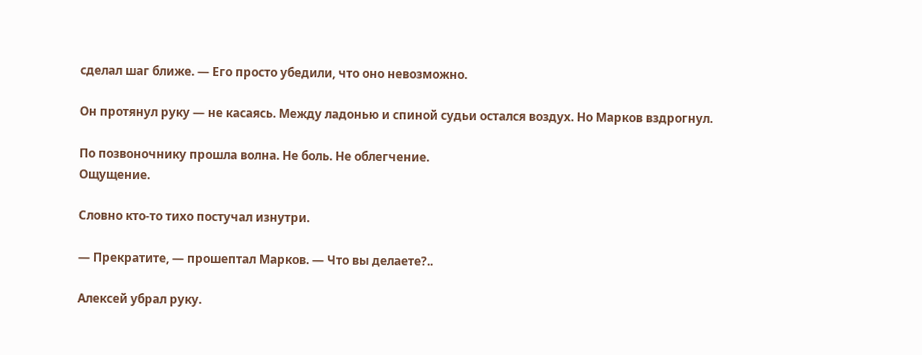сделал шаг ближе. — Его просто убедили, что оно невозможно.

Он протянул руку — не касаясь. Между ладонью и спиной судьи остался воздух. Но Марков вздрогнул.

По позвоночнику прошла волна. Не боль. Не облегчение.
Ощущение.

Словно кто-то тихо постучал изнутри.

— Прекратите, — прошептал Марков. — Что вы делаете?..

Алексей убрал руку.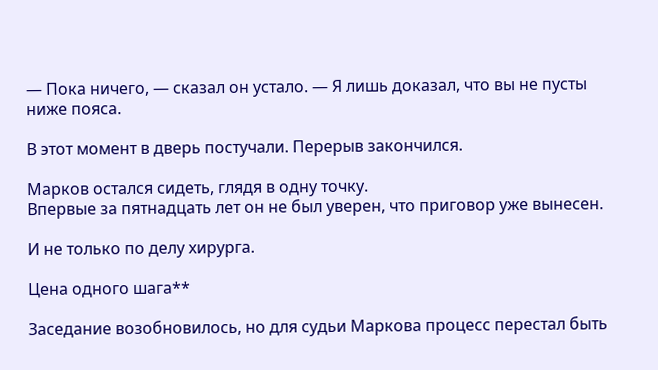— Пока ничего, — сказал он устало. — Я лишь доказал, что вы не пусты ниже пояса.

В этот момент в дверь постучали. Перерыв закончился.

Марков остался сидеть, глядя в одну точку.
Впервые за пятнадцать лет он не был уверен, что приговор уже вынесен.

И не только по делу хирурга.

Цена одного шага**

Заседание возобновилось, но для судьи Маркова процесс перестал быть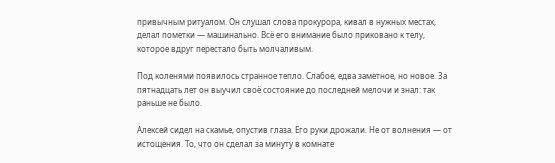привычным ритуалом. Он слушал слова прокурора, кивал в нужных местах, делал пометки — машинально. Всё его внимание было приковано к телу, которое вдруг перестало быть молчаливым.

Под коленями появилось странное тепло. Слабое, едва заметное, но новое. За пятнадцать лет он выучил своё состояние до последней мелочи и знал: так раньше не было.

Алексей сидел на скамье, опустив глаза. Его руки дрожали. Не от волнения — от истощения. То, что он сделал за минуту в комнате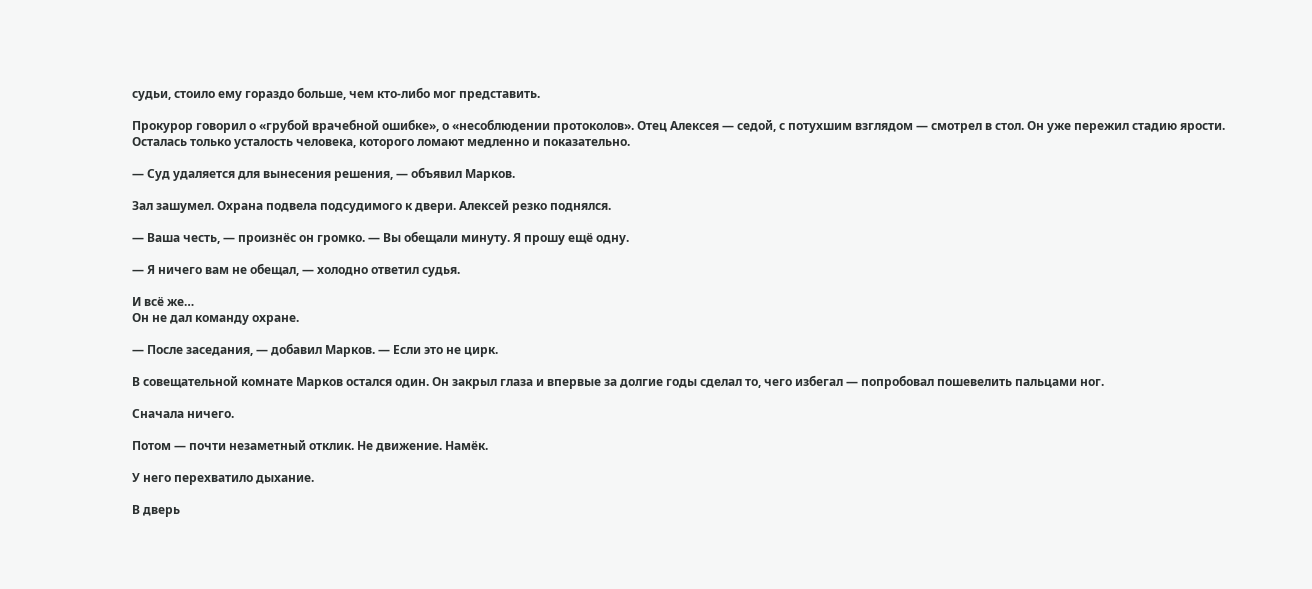судьи, стоило ему гораздо больше, чем кто-либо мог представить.

Прокурор говорил о «грубой врачебной ошибке», о «несоблюдении протоколов». Отец Алексея — седой, с потухшим взглядом — смотрел в стол. Он уже пережил стадию ярости. Осталась только усталость человека, которого ломают медленно и показательно.

— Суд удаляется для вынесения решения, — объявил Марков.

Зал зашумел. Охрана подвела подсудимого к двери. Алексей резко поднялся.

— Ваша честь, — произнёс он громко. — Вы обещали минуту. Я прошу ещё одну.

— Я ничего вам не обещал, — холодно ответил судья.

И всё же…
Он не дал команду охране.

— После заседания, — добавил Марков. — Если это не цирк.

В совещательной комнате Марков остался один. Он закрыл глаза и впервые за долгие годы сделал то, чего избегал — попробовал пошевелить пальцами ног.

Сначала ничего.

Потом — почти незаметный отклик. Не движение. Намёк.

У него перехватило дыхание.

В дверь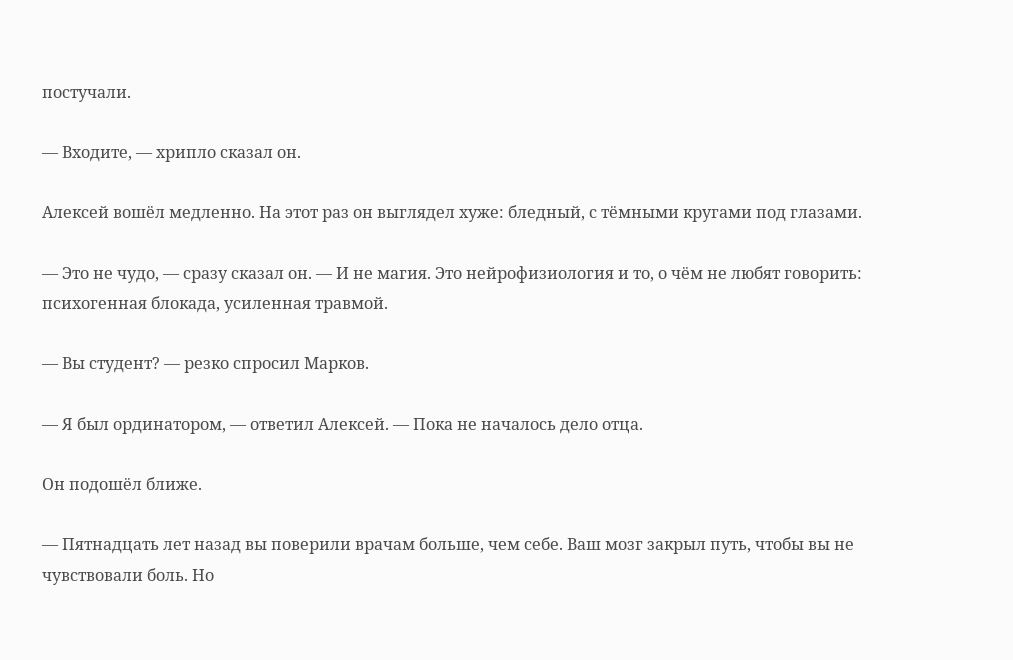постучали.

— Входите, — хрипло сказал он.

Алексей вошёл медленно. На этот раз он выглядел хуже: бледный, с тёмными кругами под глазами.

— Это не чудо, — сразу сказал он. — И не магия. Это нейрофизиология и то, о чём не любят говорить: психогенная блокада, усиленная травмой.

— Вы студент? — резко спросил Марков.

— Я был ординатором, — ответил Алексей. — Пока не началось дело отца.

Он подошёл ближе.

— Пятнадцать лет назад вы поверили врачам больше, чем себе. Ваш мозг закрыл путь, чтобы вы не чувствовали боль. Но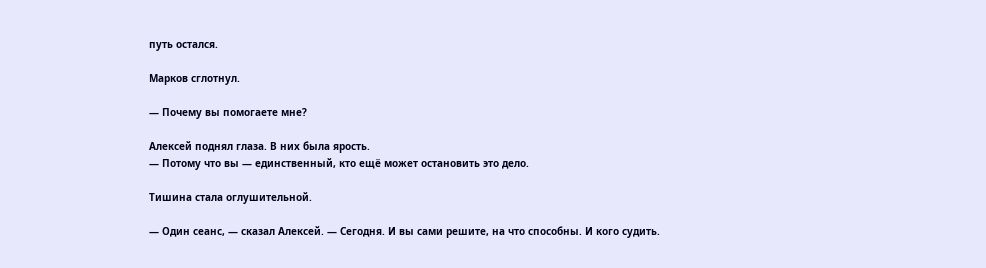путь остался.

Марков сглотнул.

— Почему вы помогаете мне?

Алексей поднял глаза. В них была ярость.
— Потому что вы — единственный, кто ещё может остановить это дело.

Тишина стала оглушительной.

— Один сеанс, — сказал Алексей. — Сегодня. И вы сами решите, на что способны. И кого судить.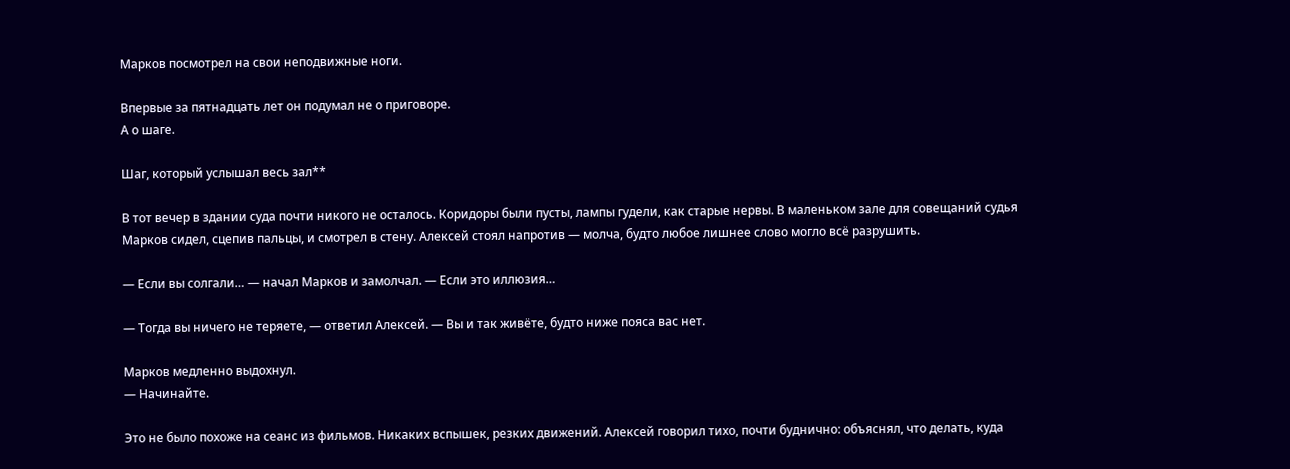Марков посмотрел на свои неподвижные ноги.

Впервые за пятнадцать лет он подумал не о приговоре.
А о шаге.

Шаг, который услышал весь зал**

В тот вечер в здании суда почти никого не осталось. Коридоры были пусты, лампы гудели, как старые нервы. В маленьком зале для совещаний судья Марков сидел, сцепив пальцы, и смотрел в стену. Алексей стоял напротив — молча, будто любое лишнее слово могло всё разрушить.

— Если вы солгали… — начал Марков и замолчал. — Если это иллюзия…

— Тогда вы ничего не теряете, — ответил Алексей. — Вы и так живёте, будто ниже пояса вас нет.

Марков медленно выдохнул.
— Начинайте.

Это не было похоже на сеанс из фильмов. Никаких вспышек, резких движений. Алексей говорил тихо, почти буднично: объяснял, что делать, куда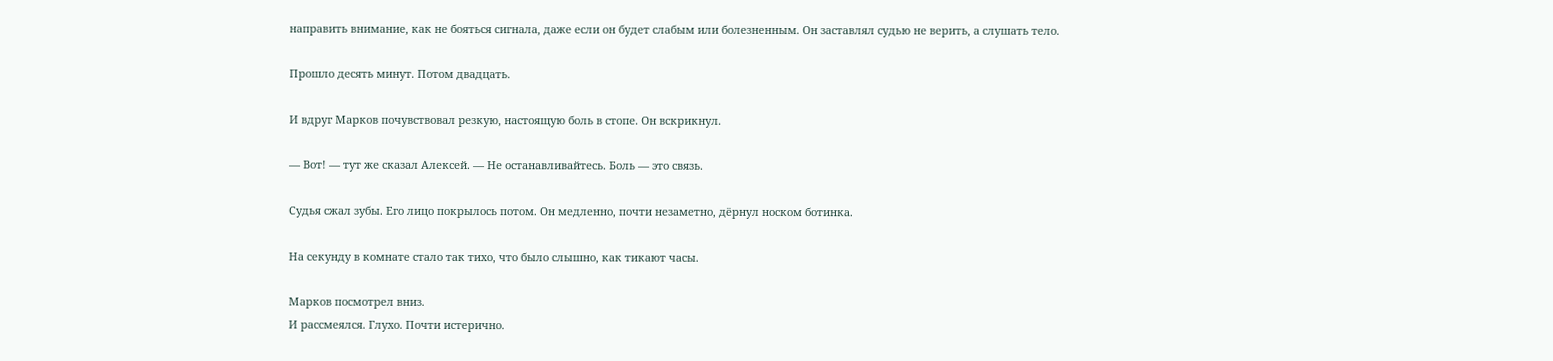направить внимание, как не бояться сигнала, даже если он будет слабым или болезненным. Он заставлял судью не верить, а слушать тело.

Прошло десять минут. Потом двадцать.

И вдруг Марков почувствовал резкую, настоящую боль в стопе. Он вскрикнул.

— Вот! — тут же сказал Алексей. — Не останавливайтесь. Боль — это связь.

Судья сжал зубы. Его лицо покрылось потом. Он медленно, почти незаметно, дёрнул носком ботинка.

На секунду в комнате стало так тихо, что было слышно, как тикают часы.

Марков посмотрел вниз.
И рассмеялся. Глухо. Почти истерично.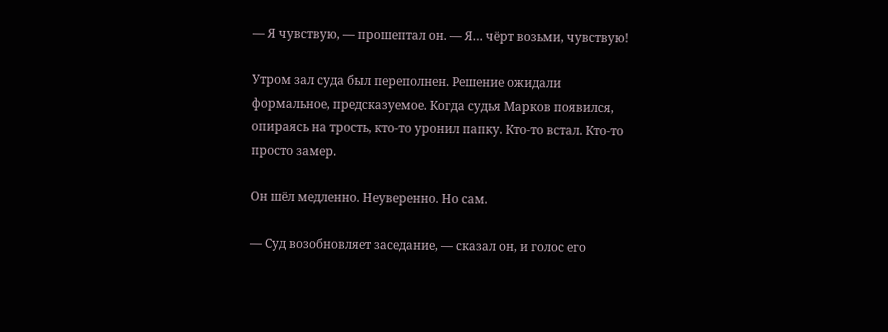— Я чувствую, — прошептал он. — Я… чёрт возьми, чувствую!

Утром зал суда был переполнен. Решение ожидали формальное, предсказуемое. Когда судья Марков появился, опираясь на трость, кто-то уронил папку. Кто-то встал. Кто-то просто замер.

Он шёл медленно. Неуверенно. Но сам.

— Суд возобновляет заседание, — сказал он, и голос его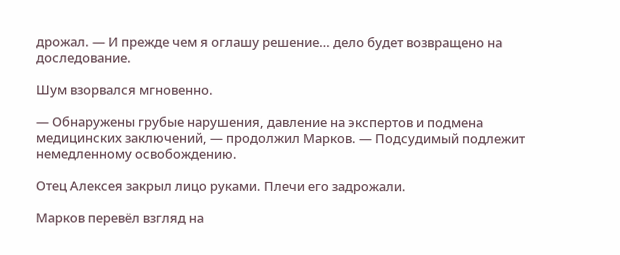дрожал. — И прежде чем я оглашу решение… дело будет возвращено на доследование.

Шум взорвался мгновенно.

— Обнаружены грубые нарушения, давление на экспертов и подмена медицинских заключений, — продолжил Марков. — Подсудимый подлежит немедленному освобождению.

Отец Алексея закрыл лицо руками. Плечи его задрожали.

Марков перевёл взгляд на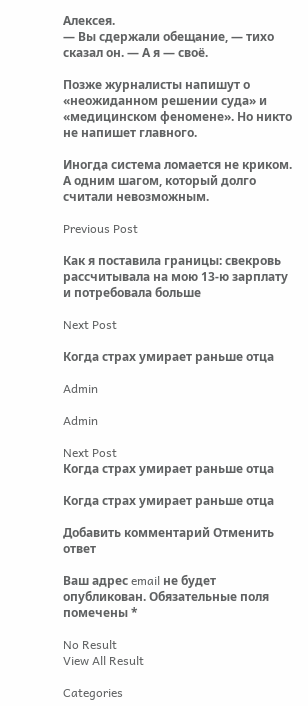Алексея.
— Вы сдержали обещание, — тихо сказал он. — А я — своё.

Позже журналисты напишут о «неожиданном решении суда» и «медицинском феномене». Но никто не напишет главного.

Иногда система ломается не криком.
А одним шагом, который долго считали невозможным.

Previous Post

Как я поставила границы: свекровь рассчитывала на мою 13-ю зарплату и потребовала больше

Next Post

Когда страх умирает раньше отца

Admin

Admin

Next Post
Когда страх умирает раньше отца

Когда страх умирает раньше отца

Добавить комментарий Отменить ответ

Ваш адрес email не будет опубликован. Обязательные поля помечены *

No Result
View All Result

Categories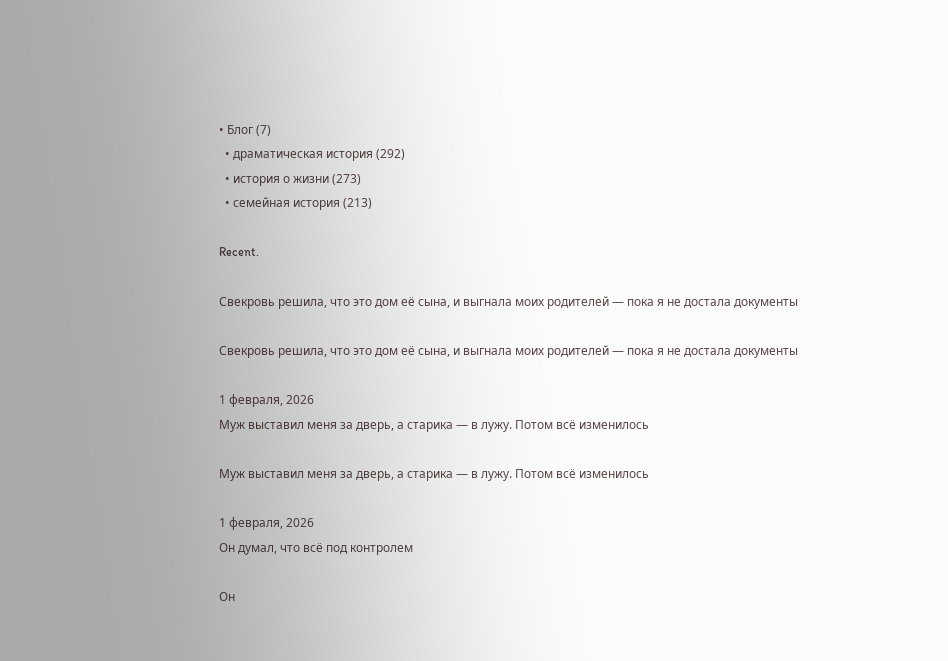• Блог (7)
  • драматическая история (292)
  • история о жизни (273)
  • семейная история (213)

Recent.

Свекровь решила, что это дом её сына, и выгнала моих родителей — пока я не достала документы

Свекровь решила, что это дом её сына, и выгнала моих родителей — пока я не достала документы

1 февраля, 2026
Муж выставил меня за дверь, а старика — в лужу. Потом всё изменилось

Муж выставил меня за дверь, а старика — в лужу. Потом всё изменилось

1 февраля, 2026
Он думал, что всё под контролем

Он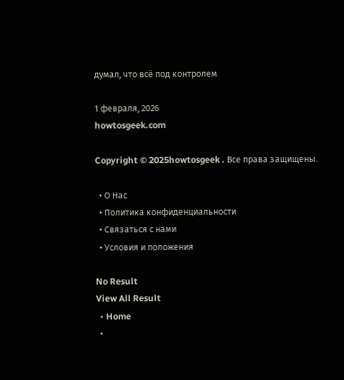думал, что всё под контролем

1 февраля, 2026
howtosgeek.com

Copyright © 2025howtosgeek . Все права защищены.

  • О Нас
  • Политика конфиденциальности
  • Связаться с нами
  • Условия и положения

No Result
View All Result
  • Home
  •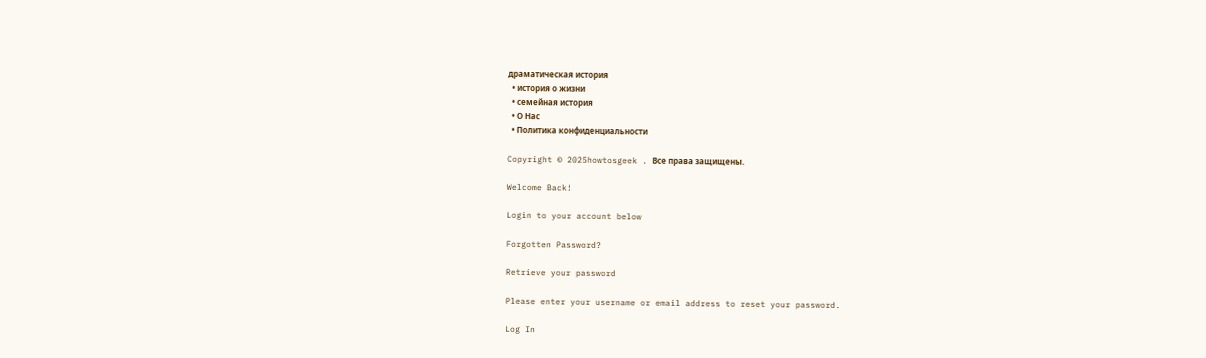драматическая история
  • история о жизни
  • семейная история
  • О Нас
  • Политика конфиденциальности

Copyright © 2025howtosgeek . Все права защищены.

Welcome Back!

Login to your account below

Forgotten Password?

Retrieve your password

Please enter your username or email address to reset your password.

Log In